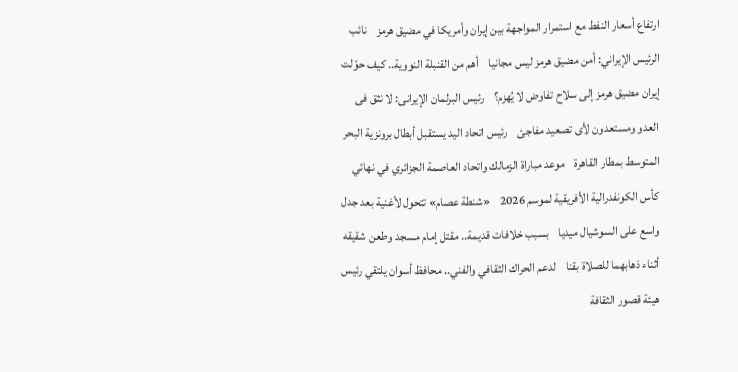ارتفاع أسعار النفط مع استمرار المواجهة بين إيران وأمريكا في مضيق هرمز    نائب الرئيس الإيراني: أمن مضيق هرمز ليس مجانيا    أهم من القنبلة النووية.. كيف حوّلت إيران مضيق هرمز إلى سلاح تفاوض لا يُهزم؟    رئيس البرلمان الإيرانى: لا نثق فى العدو ومستعدون لأى تصعيد مفاجئ    رئيس اتحاد اليد يستقبل أبطال برونزية البحر المتوسط بمطار القاهرة    موعد مباراة الزمالك واتحاد العاصمة الجزائري في نهائي كأس الكونفدرالية الأفريقية لموسم 2026    «شنطة عصام» تتحول لأغنية بعد جدل واسع على السوشيال ميديا    بسبب خلافات قديمة.. مقتل إمام مسجد وطعن شقيقه أثناء ذهابهما للصلاة بقنا    لدعم الحراك الثقافي والفني.. محافظ أسوان يلتقي رئيس هيئة قصور الثقافة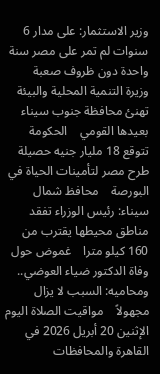وزير الاستثمار: على مدار 6 سنوات لم تمر على مصر سنة واحدة دون ظروف صعبة    وزيرة التنمية المحلية والبيئة تهنئ محافظة جنوب سيناء بعيدها القومي    الحكومة تتوقع 18 مليار جنيه حصيلة طرح مصر لتأمينات الحياة في البورصة    محافظ شمال سيناء: رئيس الوزراء تفقد مناطق محيطها يقترب من 160 كيلو مترا    غموض حول وفاة الدكتور ضياء العوضي.. ومحاميه: السبب لا يزال مجهولاً    مواقيت الصلاة اليوم الإثنين 20 أبريل 2026 في القاهرة والمحافظات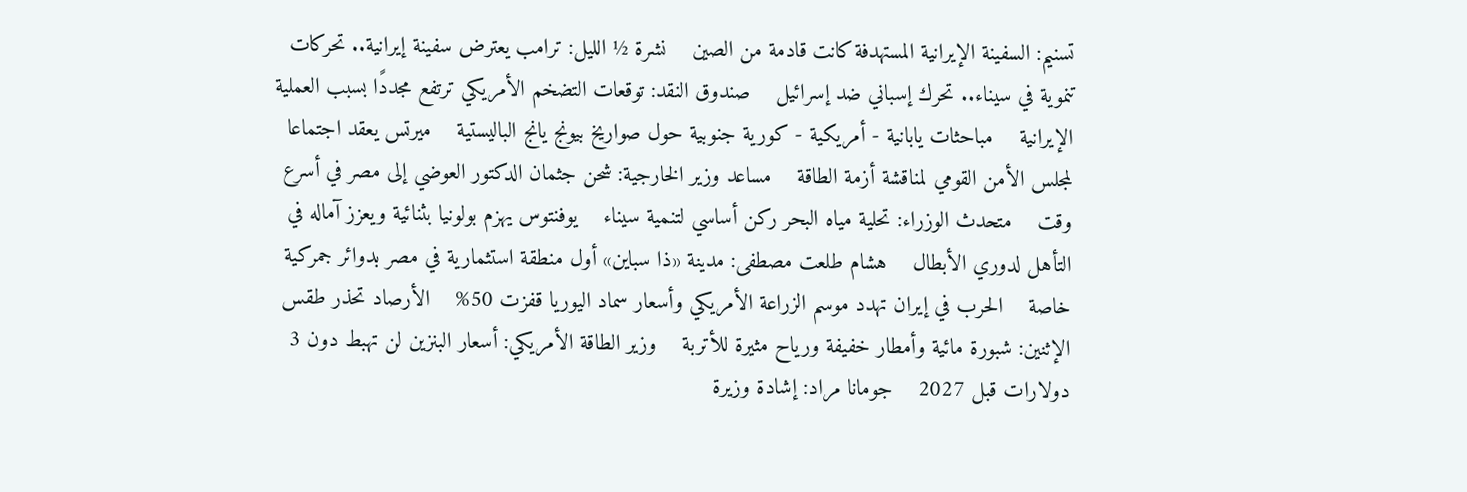تسنيم: السفينة الإيرانية المستهدفة كانت قادمة من الصين    نشرة ½ الليل: ترامب يعترض سفينة إيرانية.. تحركات تنموية في سيناء.. تحرك إسباني ضد إسرائيل    صندوق النقد: توقعات التضخم الأمريكي ترتفع مجددًا بسبب العملية الإيرانية    مباحثات يابانية - أمريكية - كورية جنوبية حول صواريخ بيونج يانج الباليستية    ميرتس يعقد اجتماعا لمجلس الأمن القومي لمناقشة أزمة الطاقة    مساعد وزير الخارجية: شحن جثمان الدكتور العوضي إلى مصر في أسرع وقت    متحدث الوزراء: تحلية مياه البحر ركن أساسي لتنمية سيناء    يوفنتوس يهزم بولونيا بثنائية ويعزز آماله في التأهل لدوري الأبطال    هشام طلعت مصطفى: مدينة «ذا سباين» أول منطقة استثمارية في مصر بدوائر جمركية خاصة    الحرب في إيران تهدد موسم الزراعة الأمريكي وأسعار سماد اليوريا قفزت 50%    الأرصاد تحذر طقس الإثنين: شبورة مائية وأمطار خفيفة ورياح مثيرة للأتربة    وزير الطاقة الأمريكي: أسعار البنزين لن تهبط دون 3 دولارات قبل 2027    جومانا مراد: إشادة وزيرة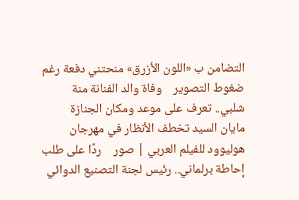التضامن ب «اللون الأزرق» منحتني دفعة رغم ضغوط التصوير    وفاة والد الفنانة منة شلبي.. تعرف على موعد ومكان الجنازة    مايان السيد تخطف الأنظار في مهرجان هوليوود للفيلم العربي | صور    ردًا على طلب إحاطة برلماني.. رئيس لجنة التصنيع الدوائي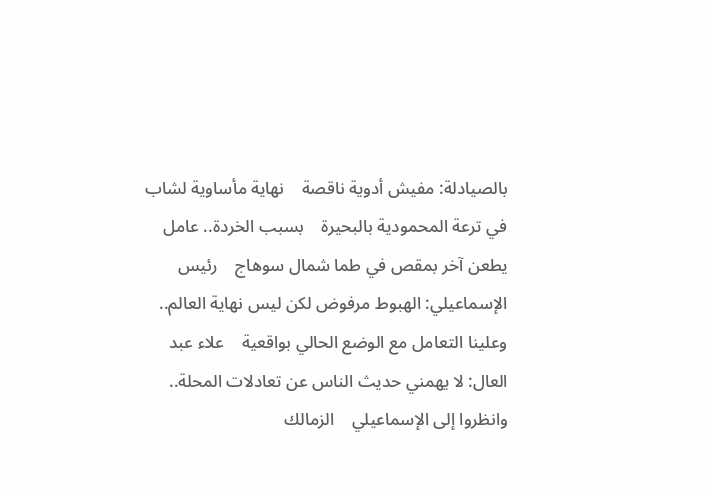بالصيادلة: مفيش أدوية ناقصة    نهاية مأساوية لشاب في ترعة المحمودية بالبحيرة    بسبب الخردة.. عامل يطعن آخر بمقص في طما شمال سوهاج    رئيس الإسماعيلي: الهبوط مرفوض لكن ليس نهاية العالم.. وعلينا التعامل مع الوضع الحالي بواقعية    علاء عبد العال: لا يهمني حديث الناس عن تعادلات المحلة.. وانظروا إلى الإسماعيلي    الزمالك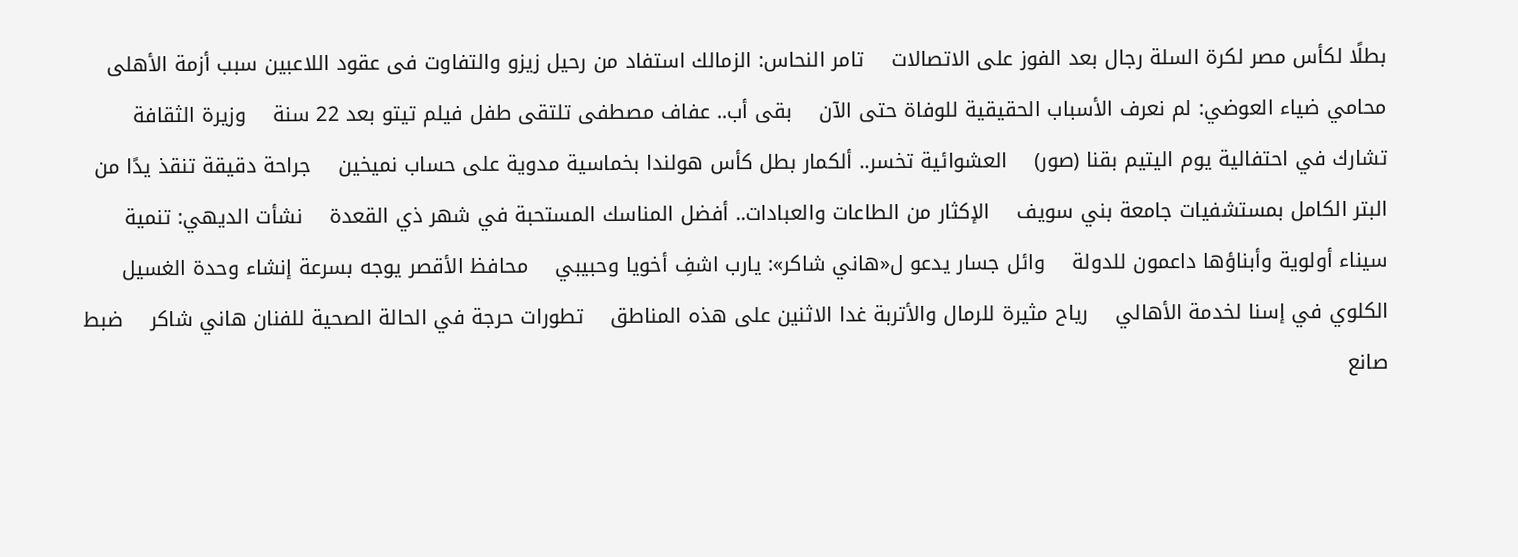بطلًا لكأس مصر لكرة السلة رجال بعد الفوز على الاتصالات    تامر النحاس: الزمالك استفاد من رحيل زيزو والتفاوت فى عقود اللاعبين سبب أزمة الأهلى    محامي ضياء العوضي: لم نعرف الأسباب الحقيقية للوفاة حتى الآن    بقى أب.. عفاف مصطفى تلتقى طفل فيلم تيتو بعد 22 سنة    وزيرة الثقافة تشارك في احتفالية يوم اليتيم بقنا (صور)    العشوائية تخسر.. ألكمار بطل كأس هولندا بخماسية مدوية على حساب نميخين    جراحة دقيقة تنقذ يدًا من البتر الكامل بمستشفيات جامعة بني سويف    الإكثار من الطاعات والعبادات.. أفضل المناسك المستحبة في شهر ذي القعدة    نشأت الديهي: تنمية سيناء أولوية وأبناؤها داعمون للدولة    وائل جسار يدعو ل«هاني شاكر»: يارب اشفِ أخويا وحبيبي    محافظ الأقصر يوجه بسرعة إنشاء وحدة الغسيل الكلوي في إسنا لخدمة الأهالي    رياح مثيرة للرمال والأتربة غدا الاثنين على هذه المناطق    تطورات حرجة في الحالة الصحية للفنان هاني شاكر    ضبط صانع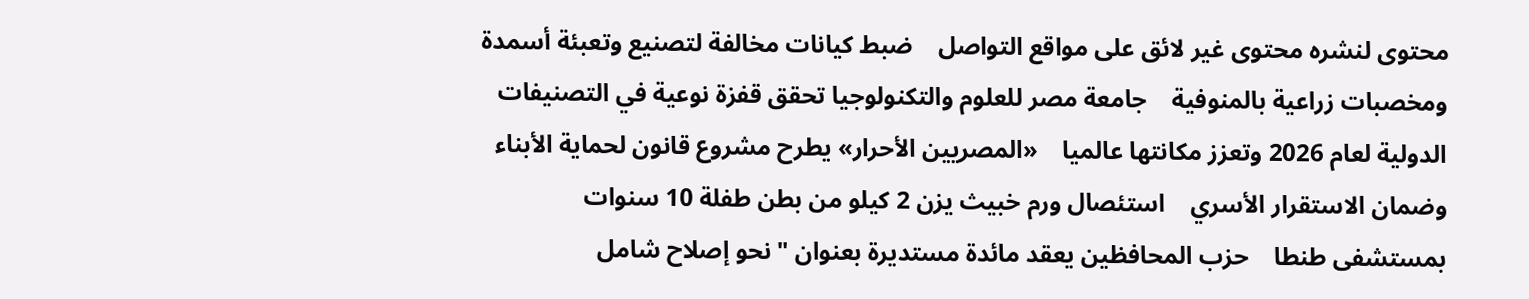محتوى لنشره محتوى غير لائق على مواقع التواصل    ضبط كيانات مخالفة لتصنيع وتعبئة أسمدة ومخصبات زراعية بالمنوفية    جامعة مصر للعلوم والتكنولوجيا تحقق قفزة نوعية في التصنيفات الدولية لعام 2026 وتعزز مكانتها عالميا    «المصريين الأحرار» يطرح مشروع قانون لحماية الأبناء وضمان الاستقرار الأسري    استئصال ورم خبيث يزن 2 كيلو من بطن طفلة 10 سنوات بمستشفى طنطا    حزب المحافظين يعقد مائدة مستديرة بعنوان "نحو إصلاح شامل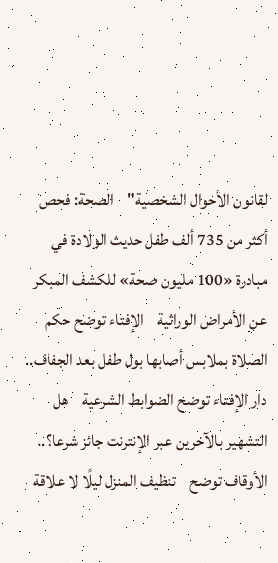لقانون الأحوال الشخصية"    الصحة: فحص أكثر من 735 ألف طفل حديث الولادة في مبادرة «100 مليون صحة» للكشف المبكر عن الأمراض الوراثية    الإفتاء توضح حكم الصلاة بملابس أصابها بول طفل بعد الجفاف.. دار الإفتاء توضح الضوابط الشرعية    هل التشهير بالآخرين عبر الإنترنت جائز شرعا؟.. الأوقاف توضح    تنظيف المنزل ليلًا لا علاقة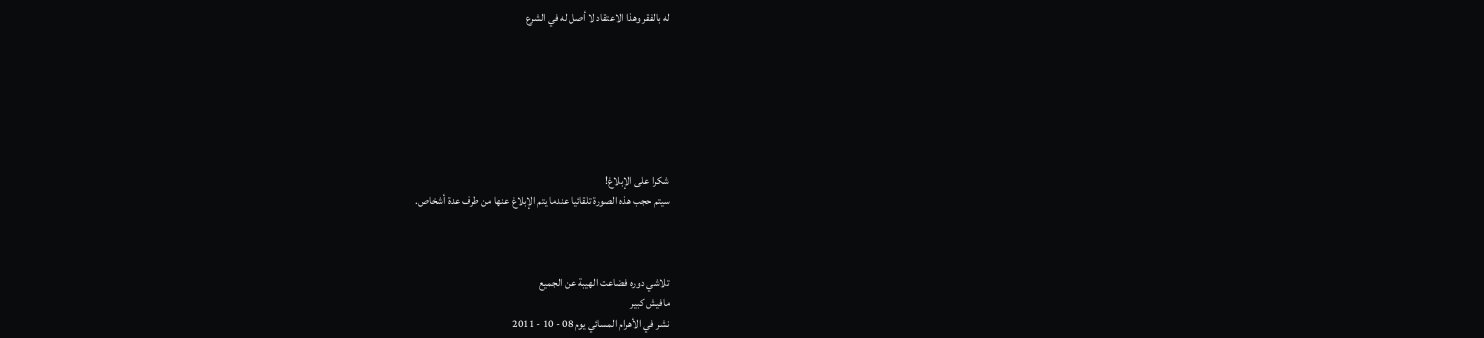له بالفقر وهذا الاعتقاد لا أصل له في الشرع







شكرا على الإبلاغ!
سيتم حجب هذه الصورة تلقائيا عندما يتم الإبلاغ عنها من طرف عدة أشخاص.



تلاشي دوره فضاعت الهيبة عن الجميع
مافيش كبير
نشر في الأهرام المسائي يوم 08 - 10 - 2011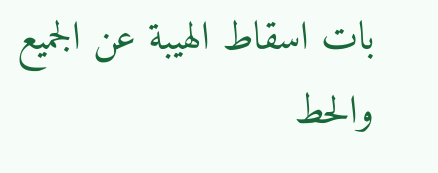بات اسقاط الهيبة عن الجميع والحط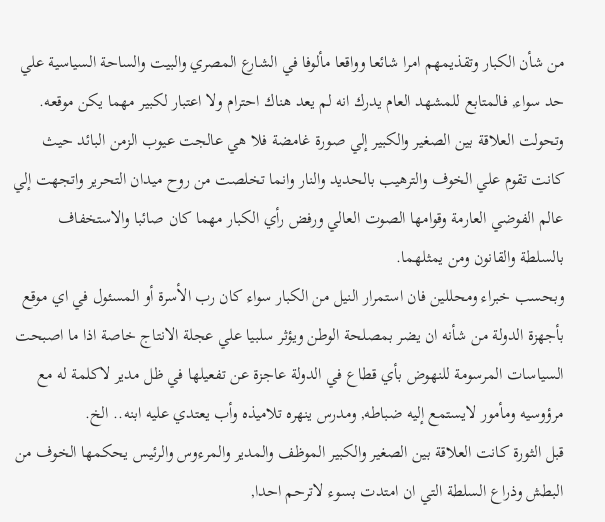من شأن الكبار وتقذيمهم امرا شائعا وواقعا مألوفا في الشارع المصري والبيت والساحة السياسية علي حد سواء, فالمتابع للمشهد العام يدرك انه لم يعد هناك احترام ولا اعتبار لكبير مهما يكن موقعه.
وتحولت العلاقة بين الصغير والكبير إلي صورة غامضة فلا هي عالجت عيوب الزمن البائد حيث كانت تقوم علي الخوف والترهيب بالحديد والنار وانما تخلصت من روح ميدان التحرير واتجهت إلي عالم الفوضي العارمة وقوامها الصوت العالي ورفض رأي الكبار مهما كان صائبا والاستخفاف بالسلطة والقانون ومن يمثلهما.
وبحسب خبراء ومحللين فان استمرار النيل من الكبار سواء كان رب الأسرة أو المسئول في اي موقع بأجهزة الدولة من شأنه ان يضر بمصلحة الوطن ويؤثر سلبيا علي عجلة الانتاج خاصة اذا ما اصبحت السياسات المرسومة للنهوض بأي قطاع في الدولة عاجزة عن تفعيلها في ظل مدير لاكلمة له مع مرؤوسيه ومأمور لايستمع إليه ضباطه, ومدرس ينهره تلاميذه وأب يعتدي عليه ابنه.. الخ.
قبل الثورة كانت العلاقة بين الصغير والكبير الموظف والمدير والمرءوس والرئيس يحكمها الخوف من البطش وذراع السلطة التي ان امتدت بسوء لاترحم احدا,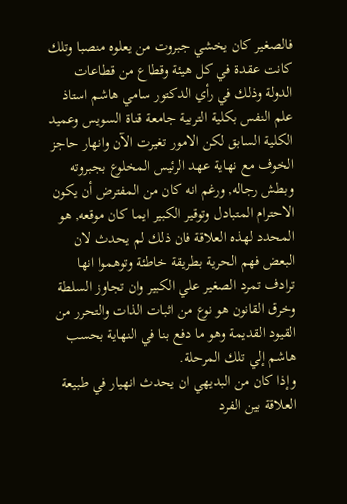فالصغير كان يخشي جبروت من يعلوه منصبا وتلك كانت عقدة في كل هيئة وقطاع من قطاعات الدولة وذلك في رأي الدكتور سامي هاشم استاذ علم النفس بكلية التربية جامعة قناة السويس وعميد الكلية السابق لكن الامور تغيرت الآن وانهار حاجز الخوف مع نهاية عهد الرئيس المخلوع بجبروته وبطش رجاله, ورغم انه كان من المفترض أن يكون الاحترام المتبادل وتوقير الكبير ايما كان موقعه, هو المحدد لهذه العلاقة فان ذلك لم يحدث لان البعض فهم الحرية بطريقة خاطئة وتوهموا انها ترادف تمرد الصغير علي الكبير وان تجاوز السلطة وخرق القانون هو نوع من اثبات الذات والتحرر من القيود القديمة وهو ما دفع بنا في النهاية بحسب هاشم إلي تلك المرحلة.
وإذا كان من البديهي ان يحدث انهيار في طبيعة العلاقة بين الفرد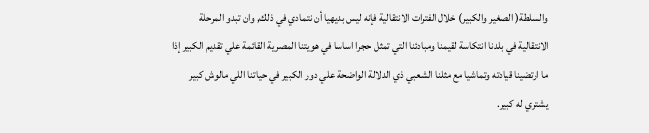والسلطة( الصغير والكبير) خلال الفترات الانتقالية فإنه ليس بديهيا أن نتمادي في ذلك, وان تبدو المرحلة الانتقالية في بلدنا انتكاسة لقيمنا ومبادئنا التي تمثل حجرا اساسا في هويتنا المصرية القائمة علي تقديم الكبير إذا ما ارتضينا قيادته وتماشيا مع مثلنا الشعبي ذي الدلالة الواضحة علي دور الكبير في حياتنا اللي مالوش كبير يشتري له كبير.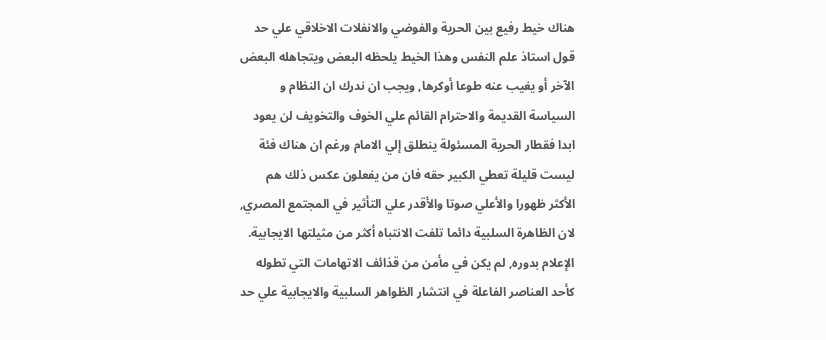هناك خيط رفيع بين الحرية والفوضي والانفلات الاخلاقي علي حد قول استاذ علم النفس وهذا الخيط يلحظه البعض ويتجاهله البعض الآخر أو يغيب عنه طوعا أوكرها, ويجب ان ندرك ان النظام و السياسة القديمة والاحترام القائم علي الخوف والتخويف لن يعود ابدا فقطار الحرية المسئولة ينطلق إلي الامام ورغم ان هناك فئة ليست قليلة تعطي الكبير حقه فان من يفعلون عكس ذلك هم الأكثر ظهورا والأعلي صوتا والأقدر علي التأثير في المجتمع المصري, لان الظاهرة السلبية دائما تلفت الانتباه أكثر من مثيلتها الايجابية.
الإعلام بدوره, لم يكن في مأمن من قذائف الاتهامات التي تطوله كأحد العناصر الفاعلة في انتشار الظواهر السلبية والايجابية علي حد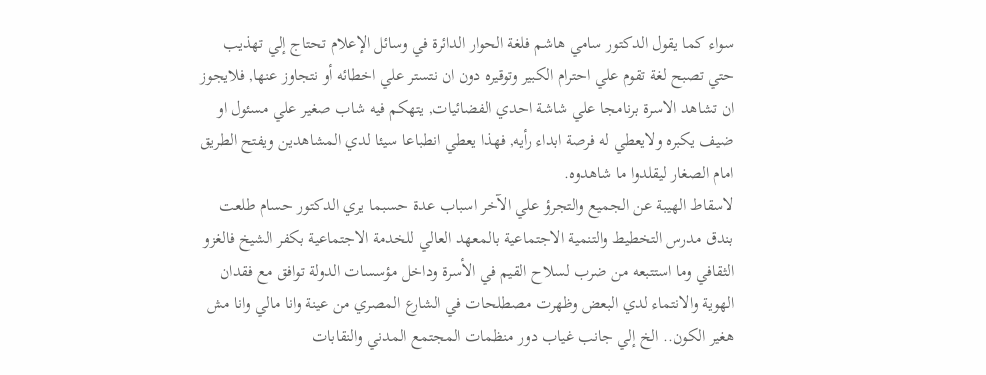سواء كما يقول الدكتور سامي هاشم فلغة الحوار الدائرة في وسائل الإعلام تحتاج إلي تهذيب حتي تصبح لغة تقوم علي احترام الكبير وتوقيره دون ان نتستر علي اخطائه أو نتجاوز عنها, فلايجوز ان تشاهد الاسرة برنامجا علي شاشة احدي الفضائيات, يتهكم فيه شاب صغير علي مسئول او ضيف يكبره ولايعطي له فرصة ابداء رأيه, فهذا يعطي انطباعا سيئا لدي المشاهدين ويفتح الطريق امام الصغار ليقلدوا ما شاهدوه.
لاسقاط الهيبة عن الجميع والتجرؤ علي الآخر اسباب عدة حسبما يري الدكتور حسام طلعت بندق مدرس التخطيط والتنمية الاجتماعية بالمعهد العالي للخدمة الاجتماعية بكفر الشيخ فالغزو الثقافي وما استتبعه من ضرب لسلاح القيم في الأسرة وداخل مؤسسات الدولة توافق مع فقدان الهوية والانتماء لدي البعض وظهرت مصطلحات في الشارع المصري من عينة وانا مالي وانا مش هغير الكون.. الخ إلي جانب غياب دور منظمات المجتمع المدني والنقابات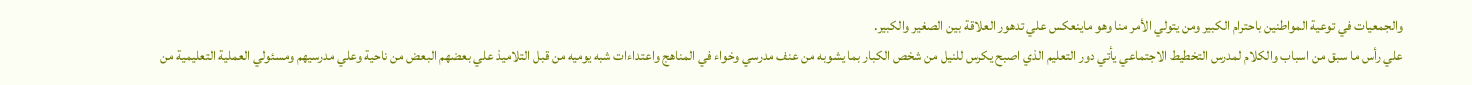والجمعيات في توعية المواطنين باحترام الكبير ومن يتولي الأمر منا وهو ماينعكس علي تدهور العلاقة بين الصغير والكبير.
علي رأس ما سبق من اسباب والكلام لمدرس التخطيط الاجتماعي يأتي دور التعليم الذي اصبح يكرس للنيل من شخص الكبار بما يشوبه من عنف مدرسي وخواء في المناهج واعتداءات شبه يوميه من قبل التلاميذ علي بعضهم البعض من ناحية وعلي مدرسيهم ومسئولي العملية التعليمية من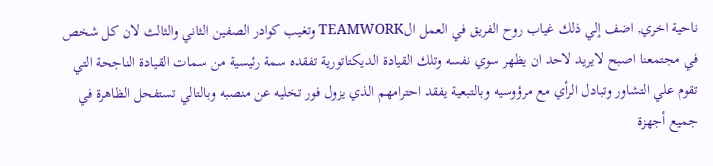ناحية اخري, اضف إلي ذلك غياب روح الفريق في العمل الTEAMWORK وتغيب كوادر الصفين الثاني والثالث لان كل شخص في مجتمعنا اصبح لايريد لاحد ان يظهر سوي نفسه وتلك القيادة الديكتاتورية تفقده سمة رئيسية من سمات القيادة الناجحة التي تقوم علي التشاور وتبادل الرأي مع مرؤوسيه وبالتبعية يفقد احترامهم الذي يزول فور تخليه عن منصبه وبالتالي تستفحل الظاهرة في جميع أجهزة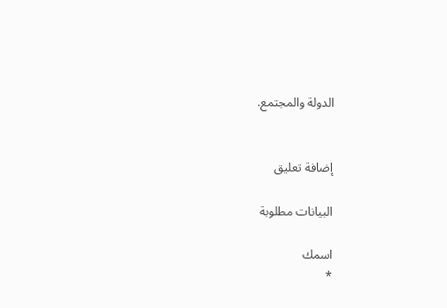الدولة والمجتمع.


إضافة تعليق

البيانات مطلوبة

اسمك
*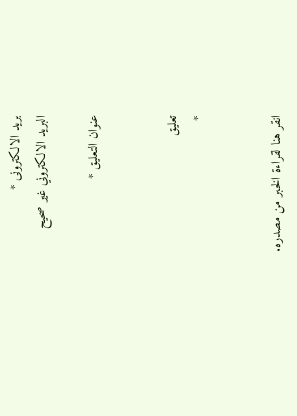بريد الالكترونى *
البريد الالكتروني غير صحيح

عنوان التعليق *


تعليق
*


انقر هنا لقراءة الخبر من مصدره.